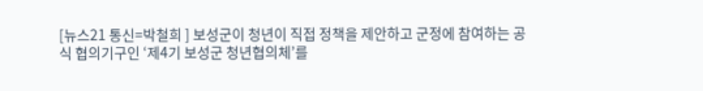[뉴스21 통신=박철희 ] 보성군이 청년이 직접 정책을 제안하고 군정에 참여하는 공식 협의기구인 ‘제4기 보성군 청년협의체’를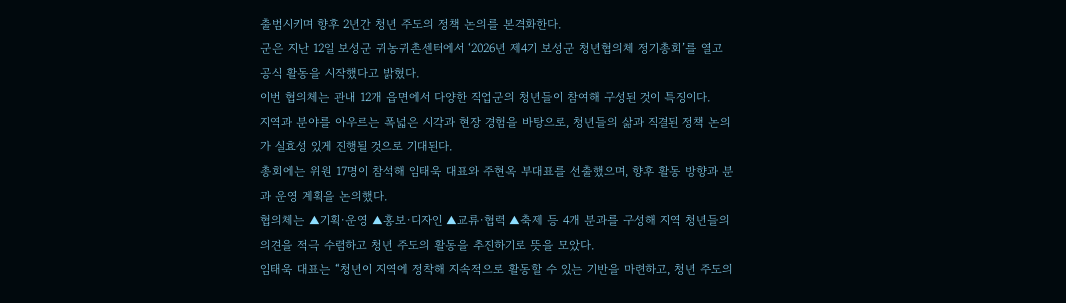출범시키며 향후 2년간 청년 주도의 정책 논의를 본격화한다.
군은 지난 12일 보성군 귀농귀촌센터에서 ‘2026년 제4기 보성군 청년협의체 정기총회’를 열고 공식 활동을 시작했다고 밝혔다.
이번 협의체는 관내 12개 읍면에서 다양한 직업군의 청년들이 참여해 구성된 것이 특징이다.
지역과 분야를 아우르는 폭넓은 시각과 현장 경험을 바탕으로, 청년들의 삶과 직결된 정책 논의가 실효성 있게 진행될 것으로 기대된다.
총회에는 위원 17명이 참석해 임태욱 대표와 주현옥 부대표를 선출했으며, 향후 활동 방향과 분과 운영 계획을 논의했다.
협의체는 ▲기획·운영 ▲홍보·디자인 ▲교류·협력 ▲축제 등 4개 분과를 구성해 지역 청년들의 의견을 적극 수렴하고 청년 주도의 활동을 추진하기로 뜻을 모았다.
임태욱 대표는 “청년이 지역에 정착해 지속적으로 활동할 수 있는 기반을 마련하고, 청년 주도의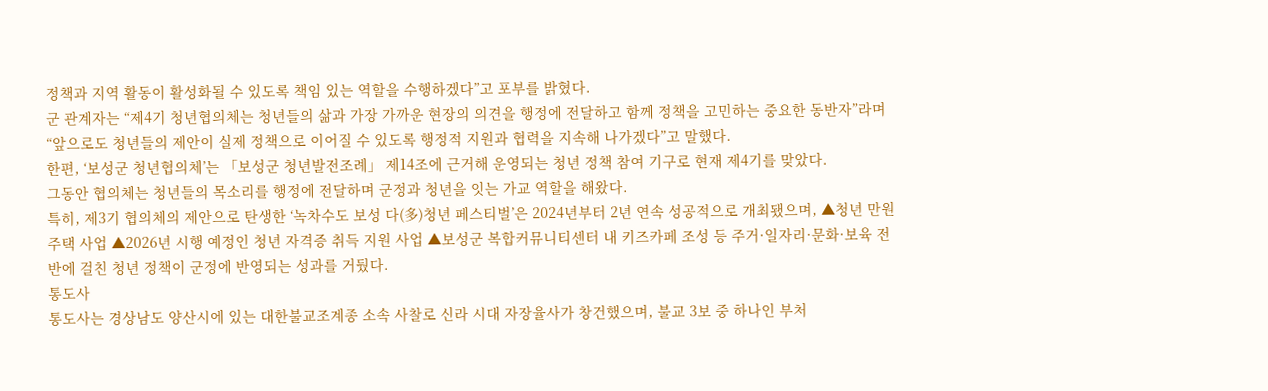정책과 지역 활동이 활성화될 수 있도록 책임 있는 역할을 수행하겠다”고 포부를 밝혔다.
군 관계자는 “제4기 청년협의체는 청년들의 삶과 가장 가까운 현장의 의견을 행정에 전달하고 함께 정책을 고민하는 중요한 동반자”라며 “앞으로도 청년들의 제안이 실제 정책으로 이어질 수 있도록 행정적 지원과 협력을 지속해 나가겠다”고 말했다.
한편, ‘보성군 청년협의체’는 「보성군 청년발전조례」 제14조에 근거해 운영되는 청년 정책 참여 기구로 현재 제4기를 맞았다.
그동안 협의체는 청년들의 목소리를 행정에 전달하며 군정과 청년을 잇는 가교 역할을 해왔다.
특히, 제3기 협의체의 제안으로 탄생한 ‘녹차수도 보성 다(多)청년 페스티벌’은 2024년부터 2년 연속 성공적으로 개최됐으며, ▲청년 만원주택 사업 ▲2026년 시행 예정인 청년 자격증 취득 지원 사업 ▲보성군 복합커뮤니티센터 내 키즈카페 조성 등 주거·일자리·문화·보육 전반에 걸친 청년 정책이 군정에 반영되는 성과를 거뒀다.
통도사
통도사는 경상남도 양산시에 있는 대한불교조계종 소속 사찰로 신라 시대 자장율사가 창건했으며, 불교 3보 중 하나인 부처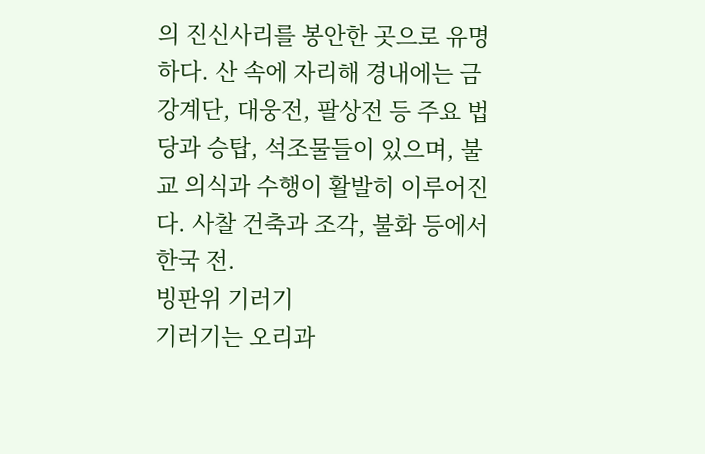의 진신사리를 봉안한 곳으로 유명하다. 산 속에 자리해 경내에는 금강계단, 대웅전, 팔상전 등 주요 법당과 승탑, 석조물들이 있으며, 불교 의식과 수행이 활발히 이루어진다. 사찰 건축과 조각, 불화 등에서 한국 전.
빙판위 기러기
기러기는 오리과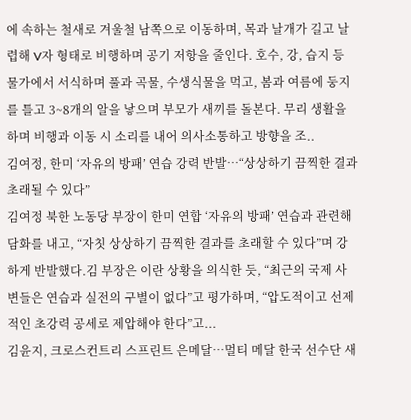에 속하는 철새로 겨울철 남쪽으로 이동하며, 목과 날개가 길고 날렵해 V자 형태로 비행하며 공기 저항을 줄인다. 호수, 강, 습지 등 물가에서 서식하며 풀과 곡물, 수생식물을 먹고, 봄과 여름에 둥지를 틀고 3~8개의 알을 낳으며 부모가 새끼를 돌본다. 무리 생활을 하며 비행과 이동 시 소리를 내어 의사소통하고 방향을 조..
김여정, 한미 ‘자유의 방패’ 연습 강력 반발…“상상하기 끔찍한 결과 초래될 수 있다”
김여정 북한 노동당 부장이 한미 연합 ‘자유의 방패’ 연습과 관련해 담화를 내고, “자칫 상상하기 끔찍한 결과를 초래할 수 있다”며 강하게 반발했다.김 부장은 이란 상황을 의식한 듯, “최근의 국제 사변들은 연습과 실전의 구별이 없다”고 평가하며, “압도적이고 선제적인 초강력 공세로 제압해야 한다”고...
김윤지, 크로스컨트리 스프린트 은메달…멀티 메달 한국 선수단 새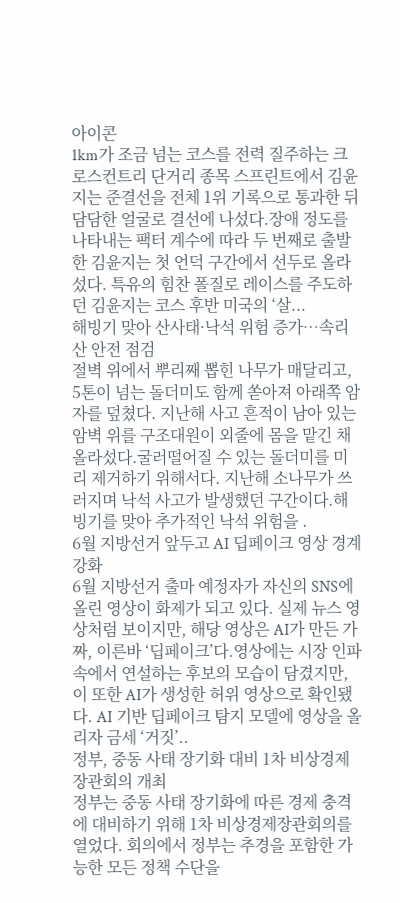아이콘
1km가 조금 넘는 코스를 전력 질주하는 크로스컨트리 단거리 종목 스프린트에서 김윤지는 준결선을 전체 1위 기록으로 통과한 뒤 담담한 얼굴로 결선에 나섰다.장애 정도를 나타내는 팩터 계수에 따라 두 번째로 출발한 김윤지는 첫 언덕 구간에서 선두로 올라섰다. 특유의 힘찬 폴질로 레이스를 주도하던 김윤지는 코스 후반 미국의 ‘살...
해빙기 맞아 산사태·낙석 위험 증가…속리산 안전 점검
절벽 위에서 뿌리째 뽑힌 나무가 매달리고, 5톤이 넘는 돌더미도 함께 쏟아져 아래쪽 암자를 덮쳤다. 지난해 사고 흔적이 남아 있는 암벽 위를 구조대원이 외줄에 몸을 맡긴 채 올라섰다.굴러떨어질 수 있는 돌더미를 미리 제거하기 위해서다. 지난해 소나무가 쓰러지며 낙석 사고가 발생했던 구간이다.해빙기를 맞아 추가적인 낙석 위험을 .
6월 지방선거 앞두고 AI 딥페이크 영상 경계 강화
6월 지방선거 출마 예정자가 자신의 SNS에 올린 영상이 화제가 되고 있다. 실제 뉴스 영상처럼 보이지만, 해당 영상은 AI가 만든 가짜, 이른바 ‘딥페이크’다.영상에는 시장 인파 속에서 연설하는 후보의 모습이 담겼지만, 이 또한 AI가 생성한 허위 영상으로 확인됐다. AI 기반 딥페이크 탐지 모델에 영상을 올리자 금세 ‘거짓’..
정부, 중동 사태 장기화 대비 1차 비상경제장관회의 개최
정부는 중동 사태 장기화에 따른 경제 충격에 대비하기 위해 1차 비상경제장관회의를 열었다. 회의에서 정부는 추경을 포함한 가능한 모든 정책 수단을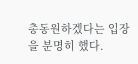총동원하겠다는 입장을 분명히 했다.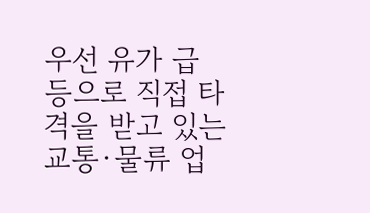우선 유가 급등으로 직접 타격을 받고 있는 교통·물류 업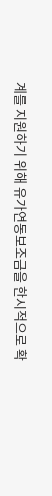계를 지원하기 위해 유가연동보조금을 한시적으로 확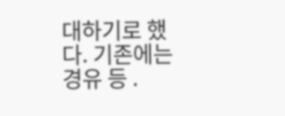대하기로 했다. 기존에는 경유 등 .